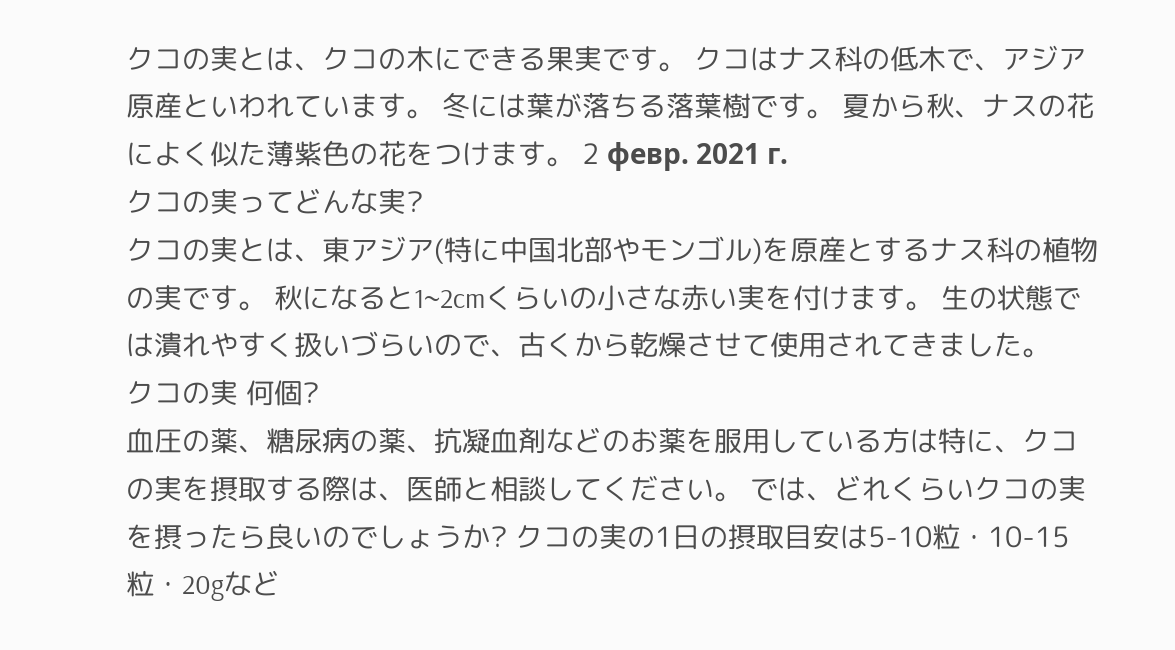クコの実とは、クコの木にできる果実です。 クコはナス科の低木で、アジア原産といわれています。 冬には葉が落ちる落葉樹です。 夏から秋、ナスの花によく似た薄紫色の花をつけます。 2 февр. 2021 г.
クコの実ってどんな実?
クコの実とは、東アジア(特に中国北部やモンゴル)を原産とするナス科の植物の実です。 秋になると1~2cmくらいの小さな赤い実を付けます。 生の状態では潰れやすく扱いづらいので、古くから乾燥させて使用されてきました。
クコの実 何個?
血圧の薬、糖尿病の薬、抗凝血剤などのお薬を服用している方は特に、クコの実を摂取する際は、医師と相談してください。 では、どれくらいクコの実を摂ったら良いのでしょうか? クコの実の1日の摂取目安は5-10粒・10-15粒・20gなど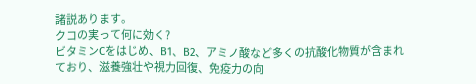諸説あります。
クコの実って何に効く?
ビタミンCをはじめ、B1、B2、アミノ酸など多くの抗酸化物質が含まれており、滋養強壮や視力回復、免疫力の向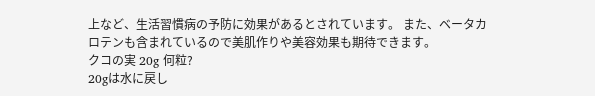上など、生活習慣病の予防に効果があるとされています。 また、ベータカロテンも含まれているので美肌作りや美容効果も期待できます。
クコの実 20g 何粒?
20gは水に戻し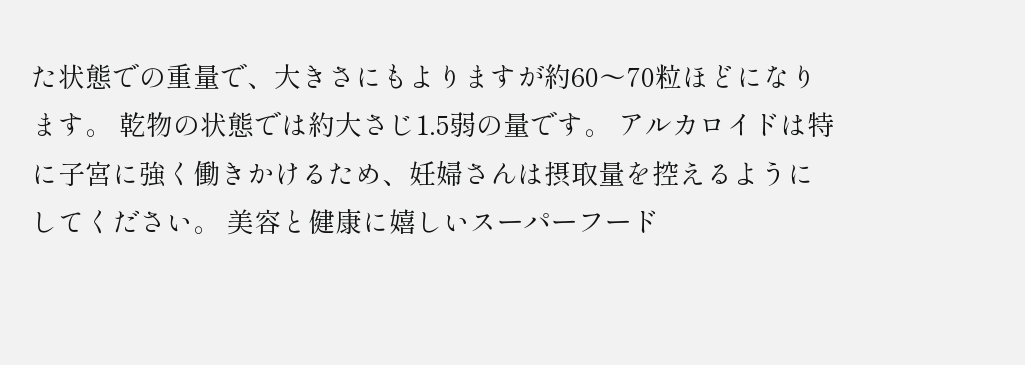た状態での重量で、大きさにもよりますが約60〜70粒ほどになります。 乾物の状態では約大さじ1.5弱の量です。 アルカロイドは特に子宮に強く働きかけるため、妊婦さんは摂取量を控えるようにしてください。 美容と健康に嬉しいスーパーフード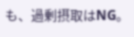も、過剰摂取はNG。